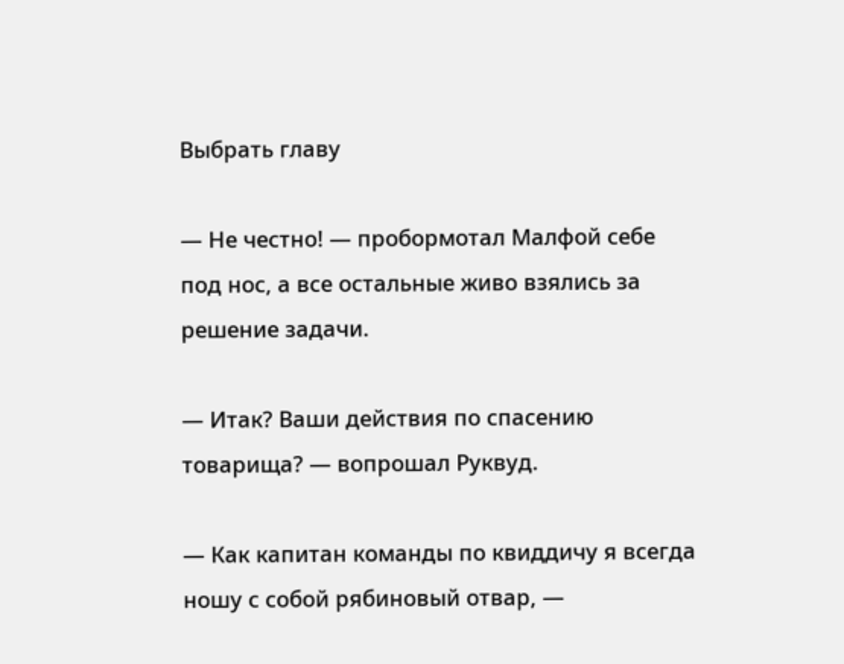Выбрать главу

— Не честно! — пробормотал Малфой себе под нос, а все остальные живо взялись за решение задачи.

— Итак? Ваши действия по спасению товарища? — вопрошал Руквуд.

— Как капитан команды по квиддичу я всегда ношу с собой рябиновый отвар, —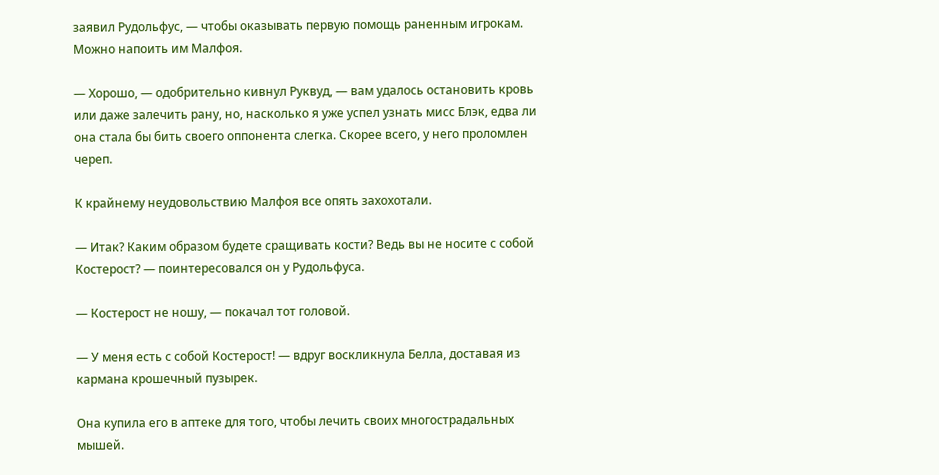заявил Рудольфус, — чтобы оказывать первую помощь раненным игрокам. Можно напоить им Малфоя.

— Хорошо, — одобрительно кивнул Руквуд, — вам удалось остановить кровь или даже залечить рану, но, насколько я уже успел узнать мисс Блэк, едва ли она стала бы бить своего оппонента слегка. Скорее всего, у него проломлен череп.

К крайнему неудовольствию Малфоя все опять захохотали.

— Итак? Каким образом будете сращивать кости? Ведь вы не носите с собой Костерост? — поинтересовался он у Рудольфуса.

— Костерост не ношу, — покачал тот головой.

— У меня есть с собой Костерост! — вдруг воскликнула Белла, доставая из кармана крошечный пузырек.

Она купила его в аптеке для того, чтобы лечить своих многострадальных мышей.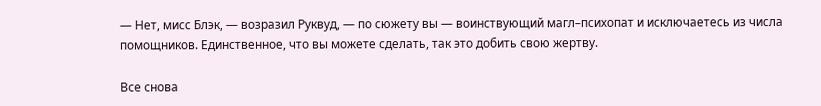— Нет, мисс Блэк, — возразил Руквуд, — по сюжету вы — воинствующий магл–психопат и исключаетесь из числа помощников. Единственное, что вы можете сделать, так это добить свою жертву.

Все снова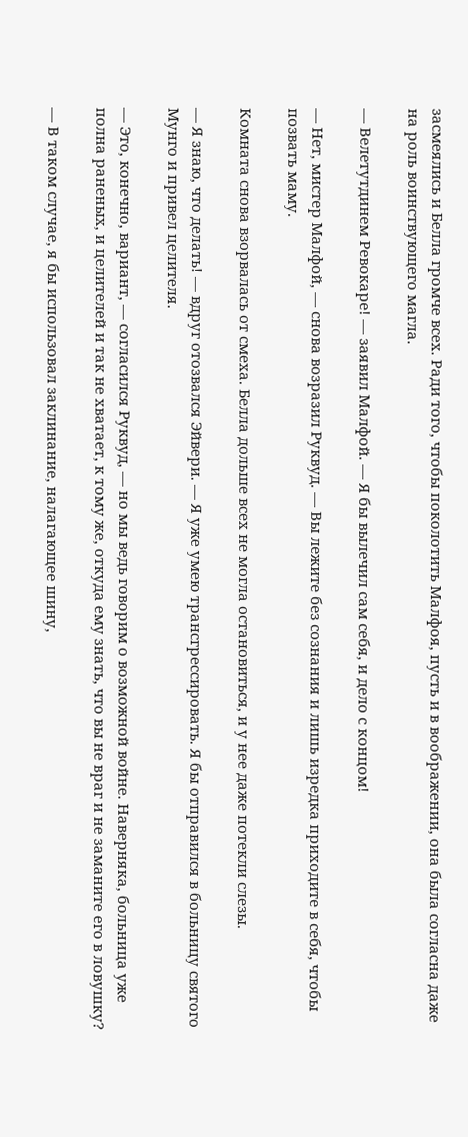засмеялись и Белла громче всех. Ради того, чтобы поколотить Малфоя, пусть и в воображении, она была согласна даже на роль воинствующего магла.

— Велетутдинем Ревокаре! — заявил Малфой. — Я бы вылечил сам себя, и дело с концом!

— Нет, мистер Малфой, — снова возразил Руквуд. — Вы лежите без сознания и лишь изредка приходите в себя, чтобы позвать маму.

Комната снова взорвалась от смеха. Белла дольше всех не могла остановиться, и у нее даже потекли слезы.

— Я знаю, что делать! — вдруг отозвался Эйвери. — Я уже умею трансгрессировать. Я бы отправился в больницу святого Мунго и привел целителя.

— Это, конечно, вариант, — согласился Руквуд, — но мы ведь говорим о возможной войне. Наверняка, больница уже полна раненых, и целителей и так не хватает, к тому же, откуда ему знать, что вы не враг и не заманите его в ловушку?

— В таком случае, я бы использовал заклинание, налагающее шину,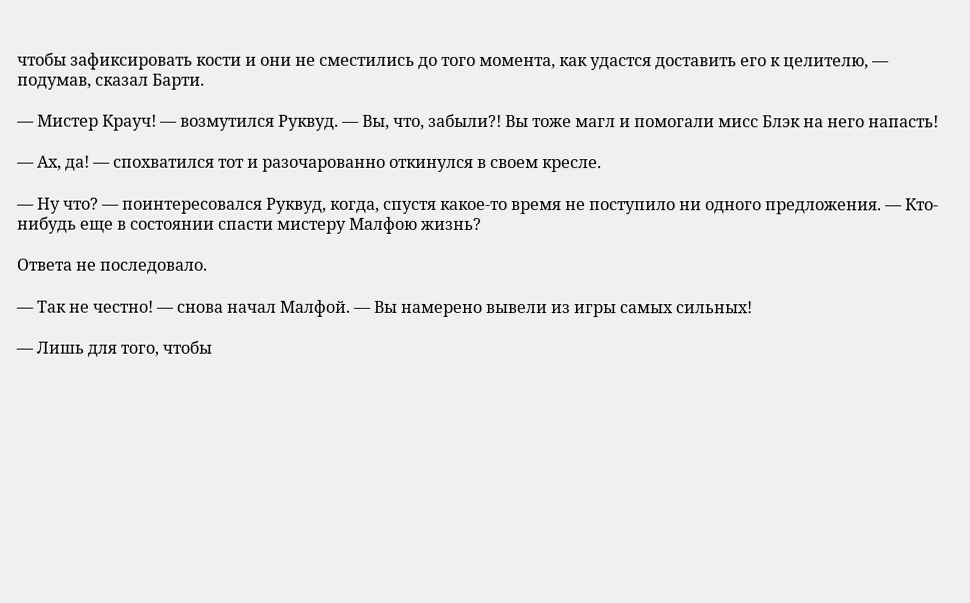чтобы зафиксировать кости и они не сместились до того момента, как удастся доставить его к целителю, — подумав, сказал Барти.

— Мистер Крауч! — возмутился Руквуд. — Вы, что, забыли?! Вы тоже магл и помогали мисс Блэк на него напасть!

— Ах, да! — спохватился тот и разочарованно откинулся в своем кресле.

— Ну что? — поинтересовался Руквуд, когда, спустя какое-то время не поступило ни одного предложения. — Кто-нибудь еще в состоянии спасти мистеру Малфою жизнь?

Ответа не последовало.

— Так не честно! — снова начал Малфой. — Вы намерено вывели из игры самых сильных!

— Лишь для того, чтобы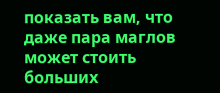показать вам, что даже пара маглов может стоить больших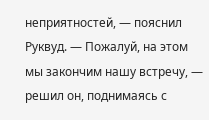неприятностей, — пояснил Руквуд. — Пожалуй, на этом мы закончим нашу встречу, — решил он, поднимаясь с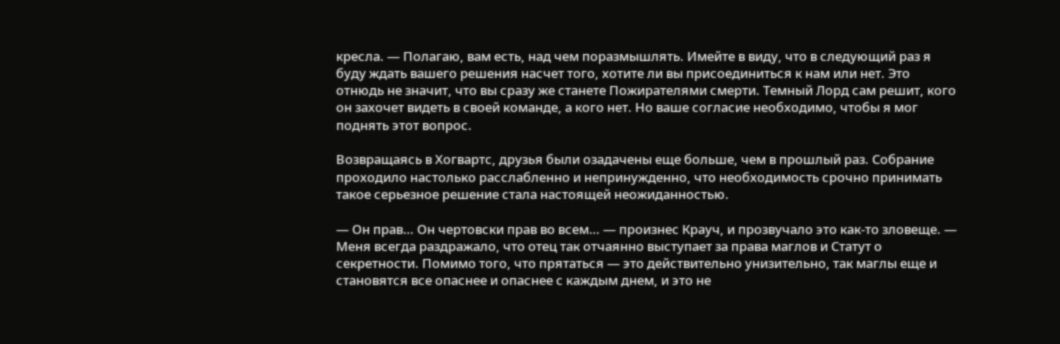кресла. — Полагаю, вам есть, над чем поразмышлять. Имейте в виду, что в следующий раз я буду ждать вашего решения насчет того, хотите ли вы присоединиться к нам или нет. Это отнюдь не значит, что вы сразу же станете Пожирателями смерти. Темный Лорд сам решит, кого он захочет видеть в своей команде, а кого нет. Но ваше согласие необходимо, чтобы я мог поднять этот вопрос.

Возвращаясь в Хогвартс, друзья были озадачены еще больше, чем в прошлый раз. Собрание проходило настолько расслабленно и непринужденно, что необходимость срочно принимать такое серьезное решение стала настоящей неожиданностью.

— Он прав… Он чертовски прав во всем… — произнес Крауч, и прозвучало это как-то зловеще. — Меня всегда раздражало, что отец так отчаянно выступает за права маглов и Статут о секретности. Помимо того, что прятаться — это действительно унизительно, так маглы еще и становятся все опаснее и опаснее с каждым днем, и это не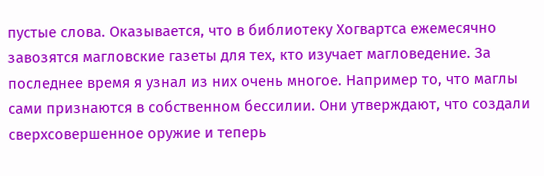пустые слова. Оказывается, что в библиотеку Хогвартса ежемесячно завозятся магловские газеты для тех, кто изучает магловедение. За последнее время я узнал из них очень многое. Например то, что маглы сами признаются в собственном бессилии. Они утверждают, что создали сверхсовершенное оружие и теперь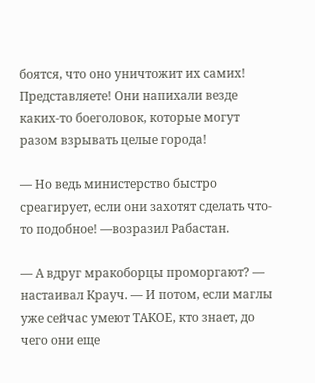боятся, что оно уничтожит их самих! Представляете! Они напихали везде каких-то боеголовок, которые могут разом взрывать целые города!

— Но ведь министерство быстро среагирует, если они захотят сделать что-то подобное! —возразил Рабастан.

— А вдруг мракоборцы проморгают? — настаивал Крауч. — И потом, если маглы уже сейчас умеют ТАКОЕ, кто знает, до чего они еще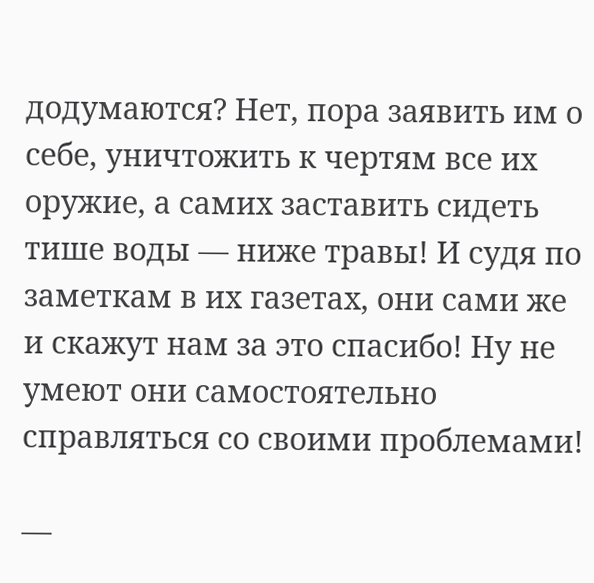додумаются? Нет, пора заявить им о себе, уничтожить к чертям все их оружие, а самих заставить сидеть тише воды — ниже травы! И судя по заметкам в их газетах, они сами же и скажут нам за это спасибо! Ну не умеют они самостоятельно справляться со своими проблемами!

—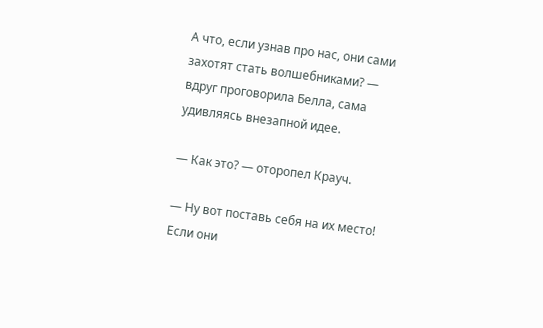А что, если узнав про нас, они сами захотят стать волшебниками? — вдруг проговорила Белла, сама удивляясь внезапной идее.

— Как это? — оторопел Крауч.

— Ну вот поставь себя на их место! Если они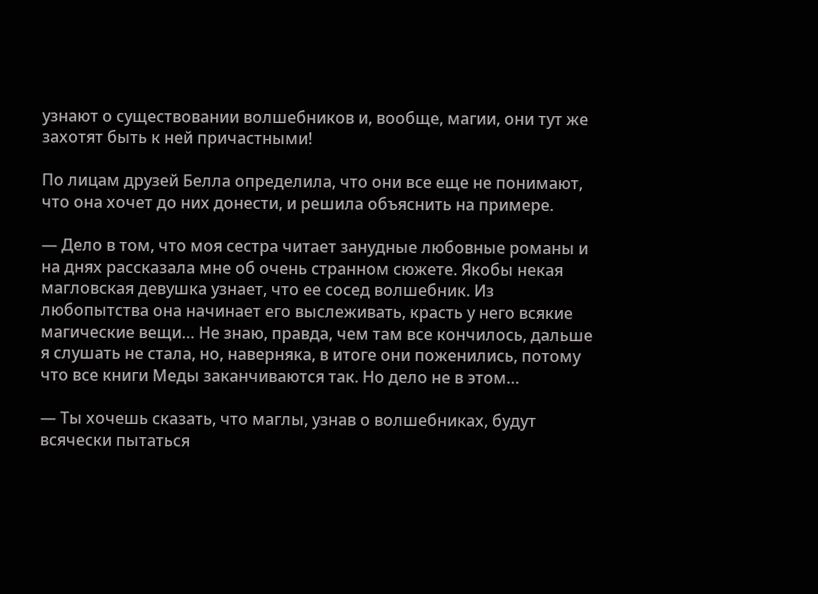узнают о существовании волшебников и, вообще, магии, они тут же захотят быть к ней причастными!

По лицам друзей Белла определила, что они все еще не понимают, что она хочет до них донести, и решила объяснить на примере.

— Дело в том, что моя сестра читает занудные любовные романы и на днях рассказала мне об очень странном сюжете. Якобы некая магловская девушка узнает, что ее сосед волшебник. Из любопытства она начинает его выслеживать, красть у него всякие магические вещи… Не знаю, правда, чем там все кончилось, дальше я слушать не стала, но, наверняка, в итоге они поженились, потому что все книги Меды заканчиваются так. Но дело не в этом…

— Ты хочешь сказать, что маглы, узнав о волшебниках, будут всячески пытаться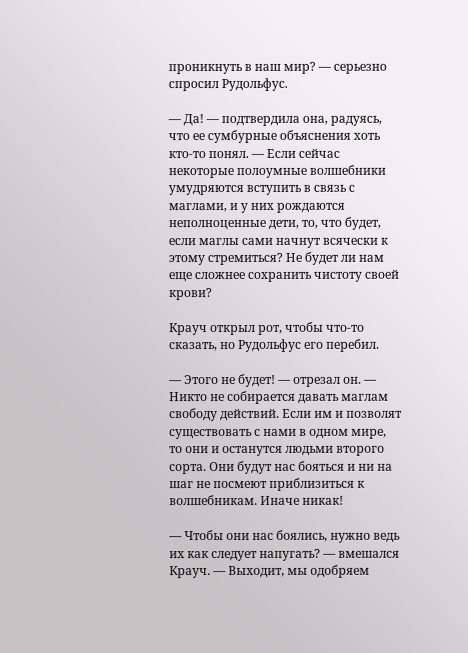проникнуть в наш мир? — серьезно спросил Рудольфус.

— Да! — подтвердила она, радуясь, что ее сумбурные объяснения хоть кто-то понял. — Если сейчас некоторые полоумные волшебники умудряются вступить в связь с маглами, и у них рождаются неполноценные дети, то, что будет, если маглы сами начнут всячески к этому стремиться? Не будет ли нам еще сложнее сохранить чистоту своей крови?

Крауч открыл рот, чтобы что-то сказать, но Рудольфус его перебил.

— Этого не будет! — отрезал он. — Никто не собирается давать маглам свободу действий. Если им и позволят существовать с нами в одном мире, то они и останутся людьми второго сорта. Они будут нас бояться и ни на шаг не посмеют приблизиться к волшебникам. Иначе никак!

— Чтобы они нас боялись, нужно ведь их как следует напугать? — вмешался Крауч. — Выходит, мы одобряем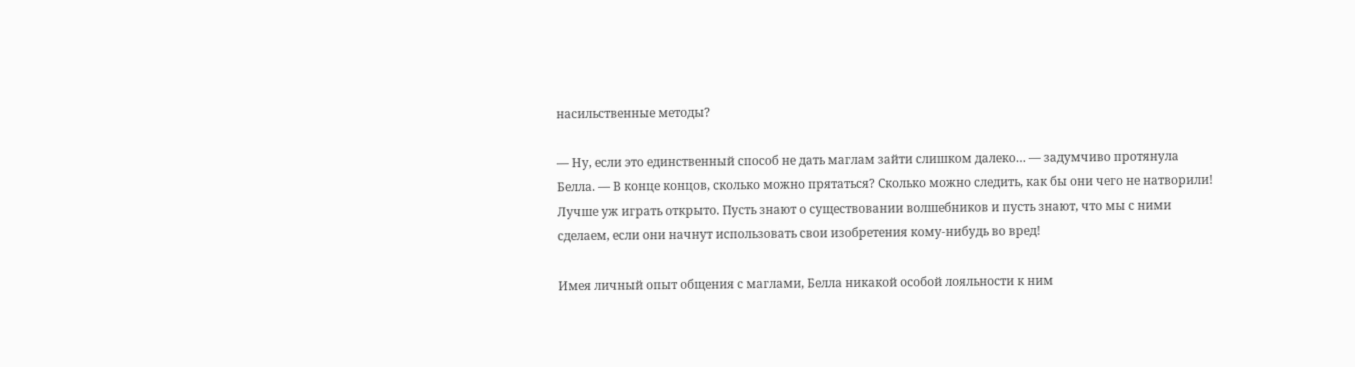насильственные методы?

— Ну, если это единственный способ не дать маглам зайти слишком далеко… — задумчиво протянула Белла. — В конце концов, сколько можно прятаться? Сколько можно следить, как бы они чего не натворили! Лучше уж играть открыто. Пусть знают о существовании волшебников и пусть знают, что мы с ними сделаем, если они начнут использовать свои изобретения кому-нибудь во вред!

Имея личный опыт общения с маглами, Белла никакой особой лояльности к ним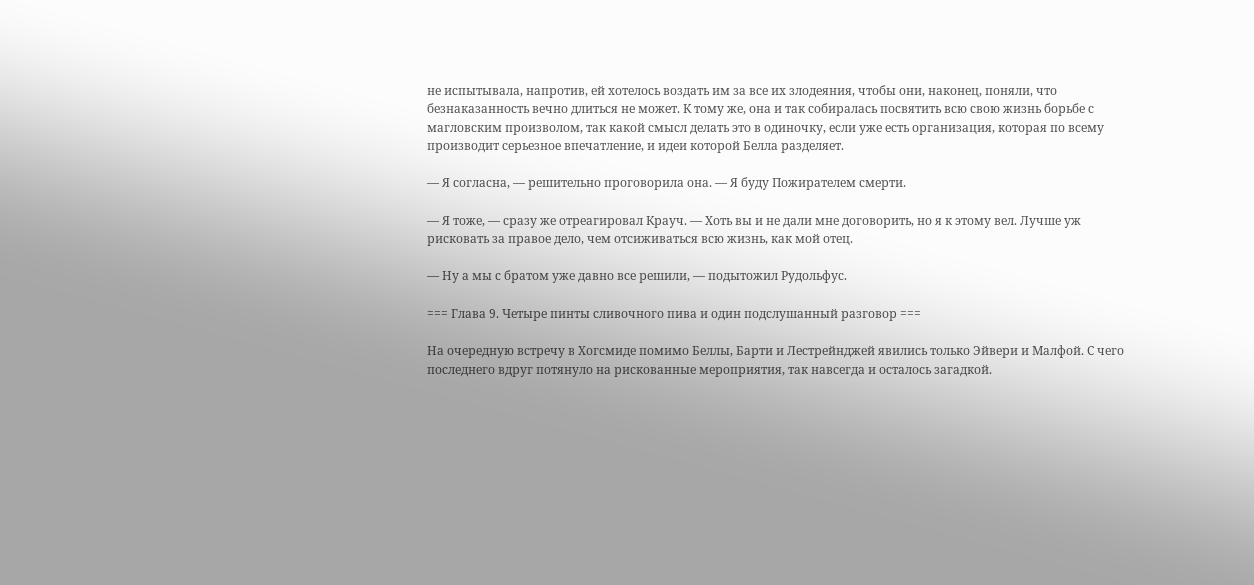не испытывала, напротив, ей хотелось воздать им за все их злодеяния, чтобы они, наконец, поняли, что безнаказанность вечно длиться не может. К тому же, она и так собиралась посвятить всю свою жизнь борьбе с магловским произволом, так какой смысл делать это в одиночку, если уже есть организация, которая по всему производит серьезное впечатление, и идеи которой Белла разделяет.

— Я согласна, — решительно проговорила она. — Я буду Пожирателем смерти.

— Я тоже, — сразу же отреагировал Крауч. — Хоть вы и не дали мне договорить, но я к этому вел. Лучше уж рисковать за правое дело, чем отсиживаться всю жизнь, как мой отец.

— Ну а мы с братом уже давно все решили, — подытожил Рудольфус.

=== Глава 9. Четыре пинты сливочного пива и один подслушанный разговор ===

На очередную встречу в Хогсмиде помимо Беллы, Барти и Лестрейнджей явились только Эйвери и Малфой. С чего последнего вдруг потянуло на рискованные мероприятия, так навсегда и осталось загадкой.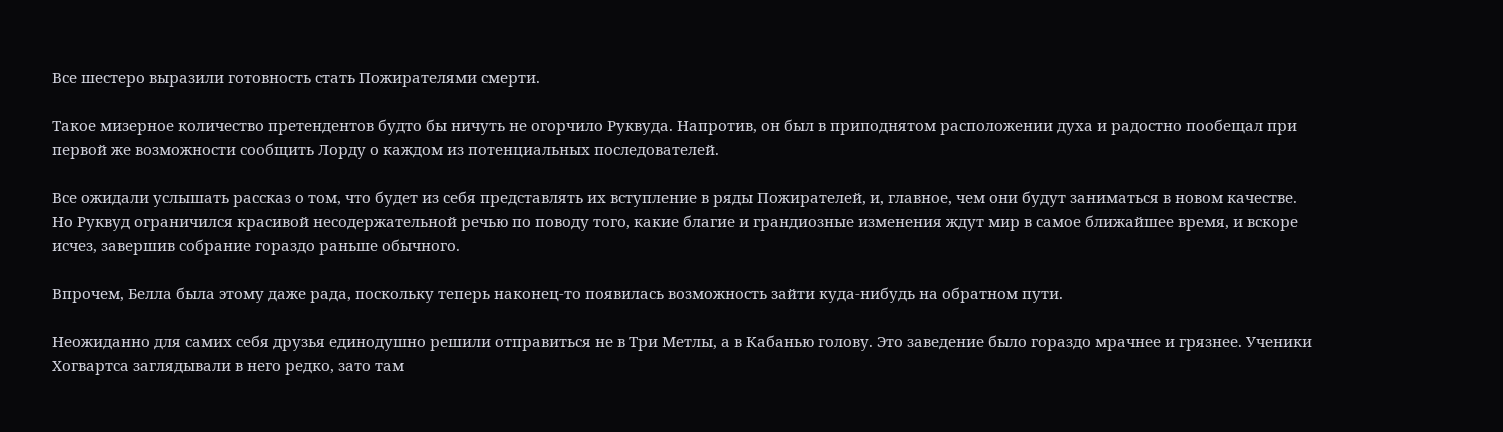Все шестеро выразили готовность стать Пожирателями смерти.

Такое мизерное количество претендентов будто бы ничуть не огорчило Руквуда. Напротив, он был в приподнятом расположении духа и радостно пообещал при первой же возможности сообщить Лорду о каждом из потенциальных последователей.

Все ожидали услышать рассказ о том, что будет из себя представлять их вступление в ряды Пожирателей, и, главное, чем они будут заниматься в новом качестве. Но Руквуд ограничился красивой несодержательной речью по поводу того, какие благие и грандиозные изменения ждут мир в самое ближайшее время, и вскоре исчез, завершив собрание гораздо раньше обычного.

Впрочем, Белла была этому даже рада, поскольку теперь наконец-то появилась возможность зайти куда-нибудь на обратном пути.

Неожиданно для самих себя друзья единодушно решили отправиться не в Три Метлы, а в Кабанью голову. Это заведение было гораздо мрачнее и грязнее. Ученики Хогвартса заглядывали в него редко, зато там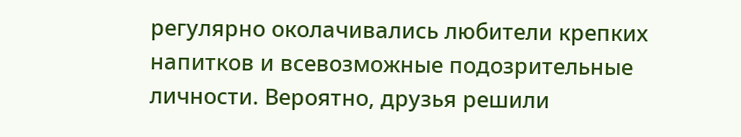регулярно околачивались любители крепких напитков и всевозможные подозрительные личности. Вероятно, друзья решили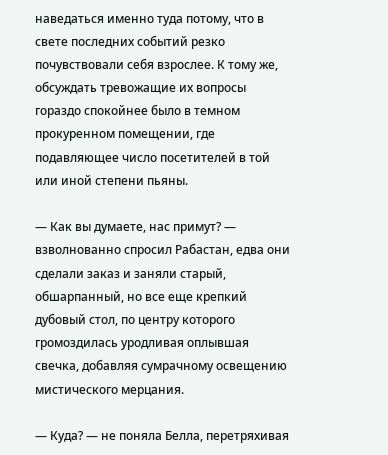наведаться именно туда потому, что в свете последних событий резко почувствовали себя взрослее. К тому же, обсуждать тревожащие их вопросы гораздо спокойнее было в темном прокуренном помещении, где подавляющее число посетителей в той или иной степени пьяны.

— Как вы думаете, нас примут? — взволнованно спросил Рабастан, едва они сделали заказ и заняли старый, обшарпанный, но все еще крепкий дубовый стол, по центру которого громоздилась уродливая оплывшая свечка, добавляя сумрачному освещению мистического мерцания.

— Куда? — не поняла Белла, перетряхивая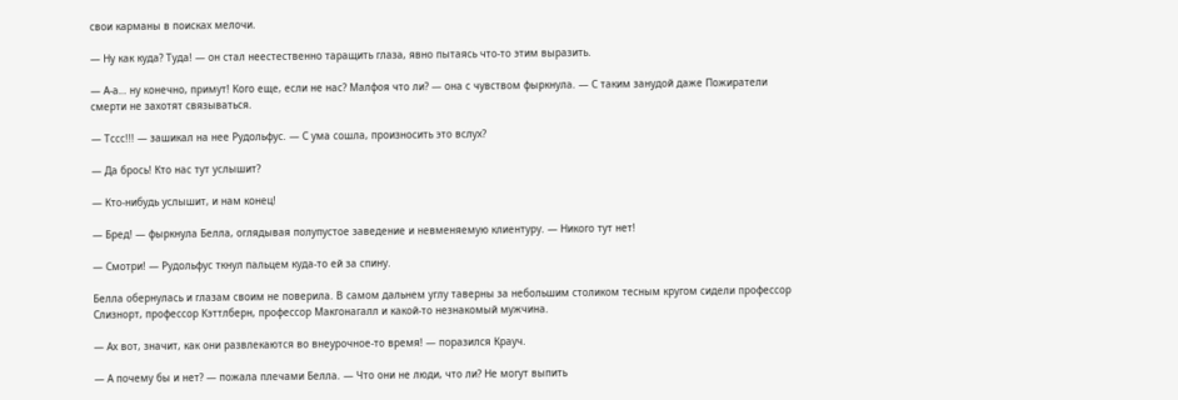свои карманы в поисках мелочи.

— Ну как куда? Туда! — он стал неестественно таращить глаза, явно пытаясь что-то этим выразить.

— А-а… ну конечно, примут! Кого еще, если не нас? Малфоя что ли? — она с чувством фыркнула. — С таким занудой даже Пожиратели смерти не захотят связываться.

— Тссс!!! — зашикал на нее Рудольфус. — С ума сошла, произносить это вслух?

— Да брось! Кто нас тут услышит?

— Кто-нибудь услышит, и нам конец!

— Бред! — фыркнула Белла, оглядывая полупустое заведение и невменяемую клиентуру. — Никого тут нет!

— Смотри! — Рудольфус ткнул пальцем куда-то ей за спину.

Белла обернулась и глазам своим не поверила. В самом дальнем углу таверны за небольшим столиком тесным кругом сидели профессор Слизнорт, профессор Кэттлберн, профессор Макгонагалл и какой-то незнакомый мужчина.

— Ах вот, значит, как они развлекаются во внеурочное-то время! — поразился Крауч.

— А почему бы и нет? — пожала плечами Белла. — Что они не люди, что ли? Не могут выпить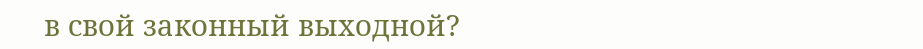в свой законный выходной?